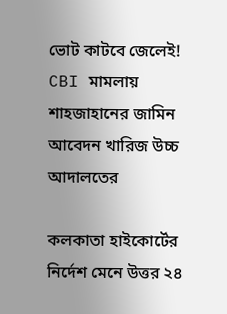ভোট কাটবে জেলেই! CBI মামলায় শাহজাহানের জামিন আবেদন খারিজ উচ্চ আদালতের

কলকাতা হাইকোর্টের নির্দেশ মেনে উত্তর ২৪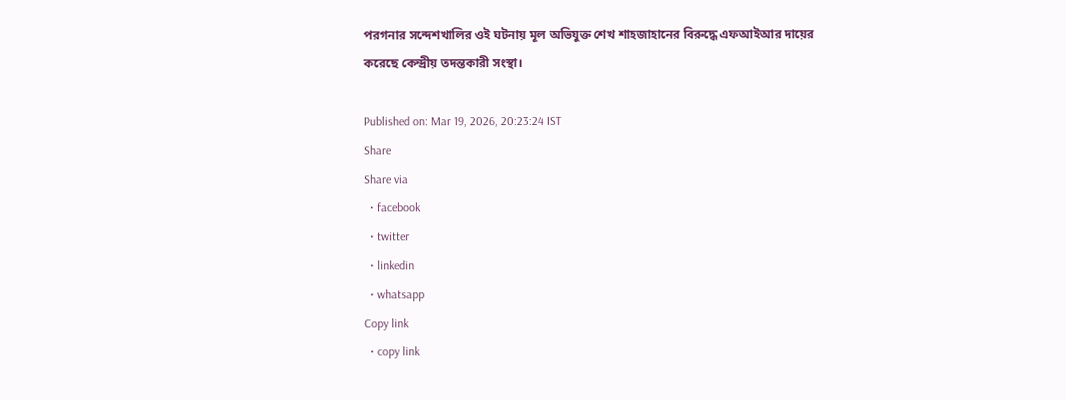পরগনার সন্দেশখালির ওই ঘটনায় মূল অভিযুক্ত শেখ শাহজাহানের বিরুদ্ধে এফআইআর দায়ের করেছে কেন্দ্রীয় তদন্তকারী সংস্থা।

Published on: Mar 19, 2026, 20:23:24 IST
Share
Share via
  • facebook
  • twitter
  • linkedin
  • whatsapp
Copy link
  • copy link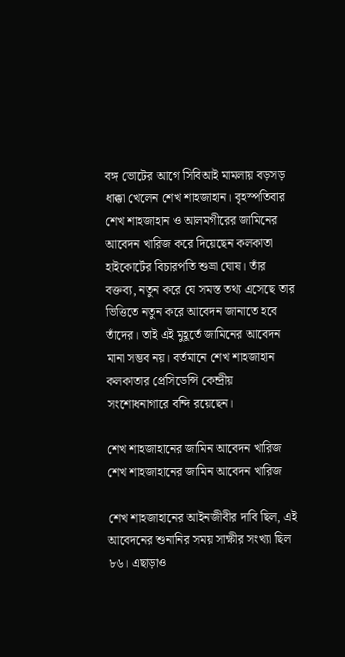বঙ্গ ভোটের আগে সিবিআই মামলায় বড়সড় ধাক্কা খেলেন শেখ শাহজাহান। বৃহস্পতিবার শেখ শাহজাহান ও আলমগীরের জামিনের আবেদন খারিজ করে দিয়েছেন কলকাতা হাইকোর্টের বিচারপতি শুভ্রা ঘোষ। তাঁর বক্তব্য, নতুন করে যে সমস্ত তথ্য এসেছে তার ভিত্তিতে নতুন করে আবেদন জানাতে হবে তাঁদের। তাই এই মুহূর্তে জামিনের আবেদন মানা সম্ভব নয়। বর্তমানে শেখ শাহজাহান কলকাতার প্রেসিডেন্সি কেন্দ্রীয় সংশোধনাগারে বন্দি রয়েছেন।

শেখ শাহজাহানের জামিন আবেদন খারিজ
শেখ শাহজাহানের জামিন আবেদন খারিজ

শেখ শাহজাহানের আইনজীবীর দাবি ছিল, এই আবেদনের শুনানির সময় সাক্ষীর সংখ্যা ছিল ৮৬। এছাড়াও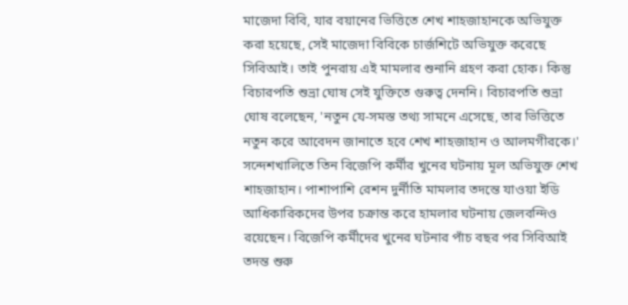মাজেদা বিবি, যার বয়ানের ভিত্তিতে শেখ শাহজাহানকে অভিযুক্ত করা হয়েছে, সেই মাজেদা বিবিকে চার্জশিটে অভিযুক্ত করেছে সিবিআই। তাই পুনরায় এই মামলার শুনানি গ্রহণ করা হোক। কিন্তু বিচারপতি শুভ্রা ঘোষ সেই যুক্তিতে গুরুত্ব দেননি। বিচারপতি শুভ্রা ঘোষ বলেছেন, 'নতুন যে-সমস্ত তথ্য সামনে এসেছে, তার ভিত্তিতে নতুন করে আবেদন জানাতে হবে শেখ শাহজাহান ও আলমগীরকে।' সন্দেশখালিতে তিন বিজেপি কর্মীর খুনের ঘটনায় মূল অভিযুক্ত শেখ শাহজাহান। পাশাপাশি রেশন দুর্নীতি মামলার তদন্তে যাওয়া ইডি আধিকারিকদের উপর চক্রান্ত করে হামলার ঘটনায় জেলবন্দিও রয়েছেন। বিজেপি কর্মীদের খুনের ঘটনার পাঁচ বছর পর সিবিআই তদন্ত শুরু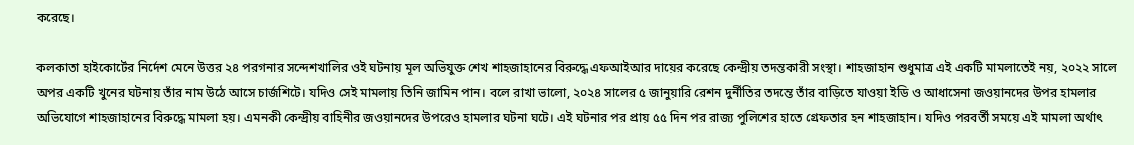করেছে।

কলকাতা হাইকোর্টের নির্দেশ মেনে উত্তর ২৪ পরগনার সন্দেশখালির ওই ঘটনায় মূল অভিযুক্ত শেখ শাহজাহানের বিরুদ্ধে এফআইআর দায়ের করেছে কেন্দ্রীয় তদন্তকারী সংস্থা। শাহজাহান শুধুমাত্র এই একটি মামলাতেই নয়, ২০২২ সালে অপর একটি খুনের ঘটনায় তাঁর নাম উঠে আসে চার্জশিটে। যদিও সেই মামলায় তিনি জামিন পান। বলে রাখা ভালো, ২০২৪ সালের ৫ জানুয়ারি রেশন দুর্নীতির তদন্তে তাঁর বাড়িতে যাওয়া ইডি ও আধাসেনা জওয়ানদের উপর হামলার অভিযোগে শাহজাহানের বিরুদ্ধে মামলা হয়। এমনকী কেন্দ্রীয় বাহিনীর জওয়ানদের উপরেও হামলার ঘটনা ঘটে। এই ঘটনার পর প্রায় ৫৫ দিন পর রাজ্য পুলিশের হাতে গ্রেফতার হন শাহজাহান। যদিও পরবর্তী সময়ে এই মামলা অর্থাৎ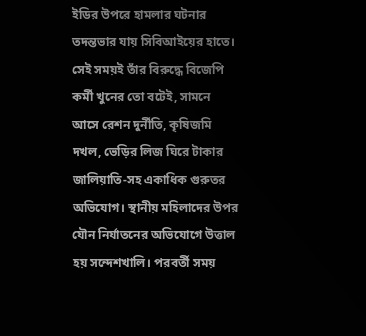ইডির উপরে হামলার ঘটনার তদন্তভার যায় সিবিআইয়ের হাতে। সেই সময়ই তাঁর বিরুদ্ধে বিজেপি কর্মী খুনের তো বটেই, সামনে আসে রেশন দুর্নীতি, কৃষিজমি দখল, ভেড়ির লিজ ঘিরে টাকার জালিয়াতি-সহ একাধিক গুরুতর অভিযোগ। স্থানীয় মহিলাদের উপর যৌন নির্যাতনের অভিযোগে উত্তাল হয় সন্দেশখালি। পরবর্তী সময়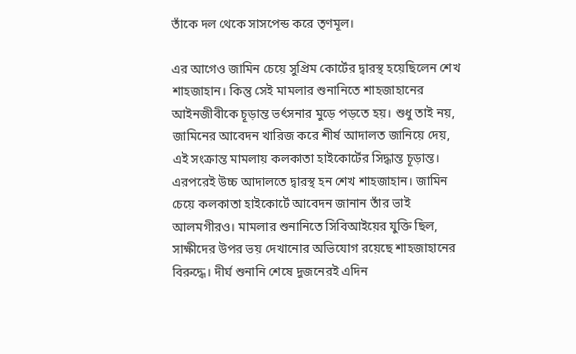তাঁকে দল থেকে সাসপেন্ড করে তৃণমূল।

এর আগেও জামিন চেয়ে সুপ্রিম কোর্টের দ্বারস্থ হয়েছিলেন শেখ শাহজাহান। কিন্তু সেই মামলার শুনানিতে শাহজাহানের আইনজীবীকে চূড়ান্ত ভর্ৎসনার মুড়ে পড়তে হয়। শুধু তাই নয়, জামিনের আবেদন খারিজ করে শীর্ষ আদালত জানিয়ে দেয়, এই সংক্রান্ত মামলায় কলকাতা হাইকোর্টের সিদ্ধান্ত চূড়ান্ত। এরপরেই উচ্চ আদালতে দ্বারস্থ হন শেখ শাহজাহান। জামিন চেয়ে কলকাতা হাইকোর্টে আবেদন জানান তাঁর ভাই আলমগীরও। মামলার শুনানিতে সিবিআইয়ের যুক্তি ছিল, সাক্ষীদের উপর ভয় দেখানোর অভিযোগ রয়েছে শাহজাহানের বিরুদ্ধে। দীর্ঘ শুনানি শেষে দুজনেরই এদিন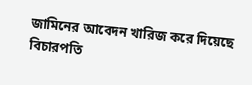জামিনের আবেদন খারিজ করে দিয়েছে বিচারপতি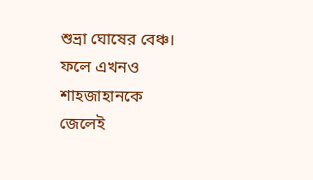শুভ্রা ঘোষের বেঞ্চ। ফলে এখনও শাহজাহানকে জেলেই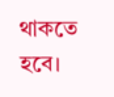থাকতে হবে।